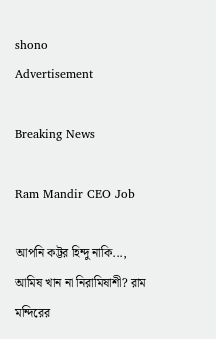shono
Advertisement

Breaking News

Ram Mandir CEO Job

আপনি কট্টর হিন্দু নাকি..., আমিষ খান না নিরামিষাশী? রাম মন্দিরের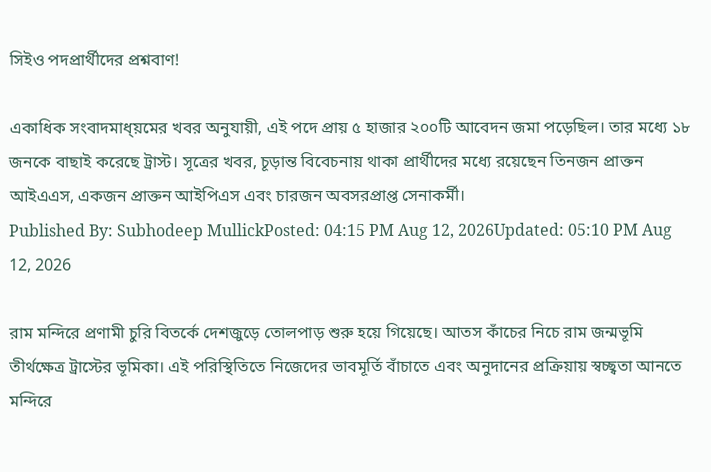সিইও পদপ্রার্থীদের প্রশ্নবাণ!

একাধিক সংবাদমাধ্য়মের খবর অনুযায়ী, এই পদে প্রায় ৫ হাজার ২০০টি আবেদন জমা পড়েছিল। তার মধ্যে ১৮ জনকে বাছাই করেছে ট্রাস্ট। সূত্রের খবর, চূড়ান্ত বিবেচনায় থাকা প্রার্থীদের মধ্যে রয়েছেন তিনজন প্রাক্তন আইএএস, একজন প্রাক্তন আইপিএস এবং চারজন অবসরপ্রাপ্ত সেনাকর্মী।
Published By: Subhodeep MullickPosted: 04:15 PM Aug 12, 2026Updated: 05:10 PM Aug 12, 2026

রাম মন্দিরে প্রণামী চুরি বিতর্কে দেশজুড়ে তোলপাড় শুরু হয়ে গিয়েছে। আতস কাঁচের নিচে রাম জন্মভূমি তীর্থক্ষেত্র ট্রাস্টের ভূমিকা। এই পরিস্থিতিতে নিজেদের ভাবমূর্তি বাঁচাতে এবং অনুদানের প্রক্রিয়ায় স্বচ্ছ্বতা আনতে মন্দিরে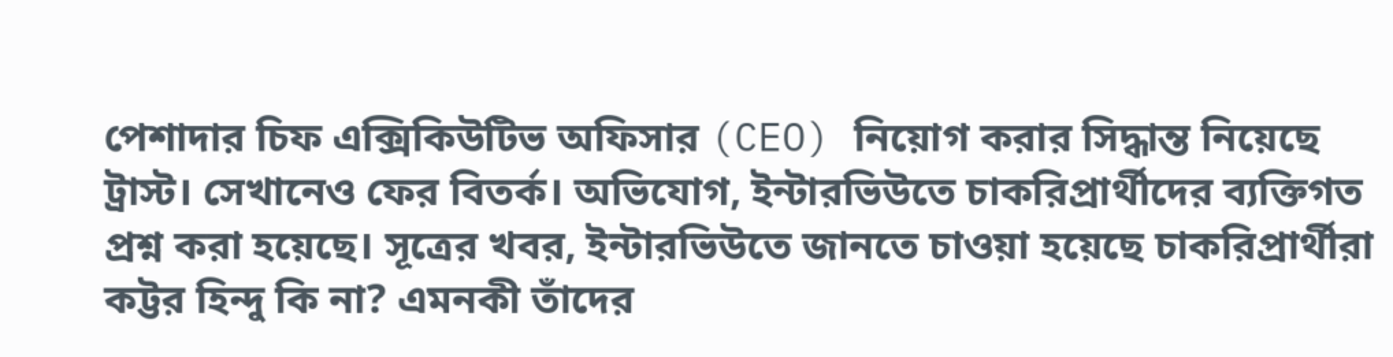পেশাদার চিফ এক্সিকিউটিভ অফিসার (CEO) নিয়োগ করার সিদ্ধান্ত নিয়েছে ট্রাস্ট। সেখানেও ফের বিতর্ক। অভিযোগ, ইন্টারভিউতে চাকরিপ্রার্থীদের ব্যক্তিগত প্রশ্ন করা হয়েছে। সূত্রের খবর, ইন্টারভিউতে জানতে চাওয়া হয়েছে চাকরিপ্রার্থীরা কট্টর হিন্দু কি না? এমনকী তাঁদের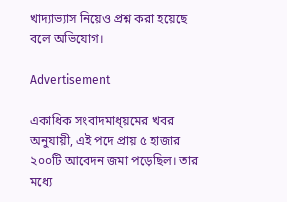খাদ্যাভ্যাস নিয়েও প্রশ্ন করা হয়েছে বলে অভিযোগ।

Advertisement

একাধিক সংবাদমাধ্য়মের খবর অনুযায়ী, এই পদে প্রায় ৫ হাজার ২০০টি আবেদন জমা পড়েছিল। তার মধ্যে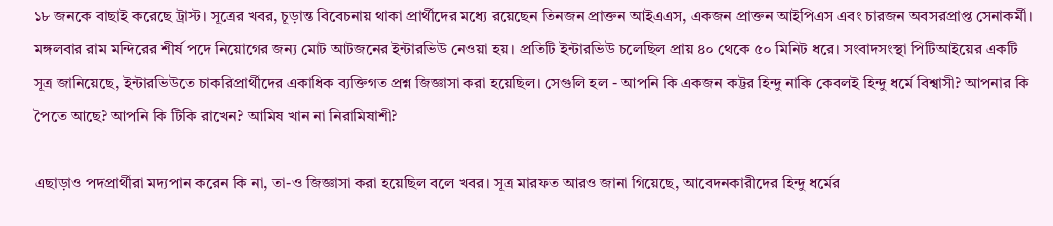১৮ জনকে বাছাই করেছে ট্রাস্ট। সূত্রের খবর, চূড়ান্ত বিবেচনায় থাকা প্রার্থীদের মধ্যে রয়েছেন তিনজন প্রাক্তন আইএএস, একজন প্রাক্তন আইপিএস এবং চারজন অবসরপ্রাপ্ত সেনাকর্মী। মঙ্গলবার রাম মন্দিরের শীর্ষ পদে নিয়োগের জন্য মোট আটজনের ইন্টারভিউ নেওয়া হয়। প্রতিটি ইন্টারভিউ চলেছিল প্রায় ৪০ থেকে ৫০ মিনিট ধরে। সংবাদসংস্থা পিটিআইয়ের একটি সূত্র জানিয়েছে, ইন্টারভিউতে চাকরিপ্রার্থীদের একাধিক ব্যক্তিগত প্রশ্ন জিজ্ঞাসা করা হয়েছিল। সেগুলি হল - আপনি কি একজন কট্টর হিন্দু নাকি কেবলই হিন্দু ধর্মে বিশ্বাসী? আপনার কি পৈতে আছে? আপনি কি টিকি রাখেন? আমিষ খান না নিরামিষাশী?

এছাড়াও পদপ্রার্থীরা মদ্যপান করেন কি না, তা-ও জিজ্ঞাসা করা হয়েছিল বলে খবর। সূত্র মারফত আরও জানা গিয়েছে, আবেদনকারীদের হিন্দু ধর্মের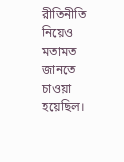রীতিনীতি নিয়েও মতামত জানতে চাওয়া হয়েছিল।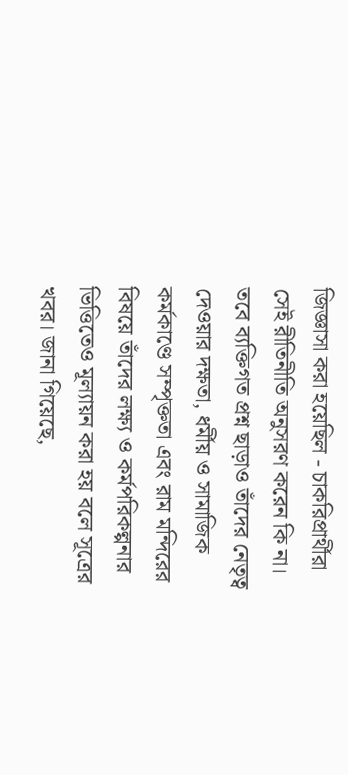জিজ্ঞাসা করা হয়েছিল - চাকরিপ্রার্থীরা সেই রীতিনীতি অনুসরণ করেন কি না। তবে ব্যক্তিগত প্রশ্ন ছাড়াও তাঁদের নেতৃত্ব দেওয়ার দক্ষতা, ধর্মীয় ও সামাজিক কর্মকাণ্ডে সম্পৃক্ততা এবং রাম মন্দিরের বিষয়ে তাঁদের লক্ষ্য ও কর্মপরিকল্পনার ভিত্তিতেও মূল্যায়ন করা হয় বলে সূত্রের খবর। জানা গিয়েছে,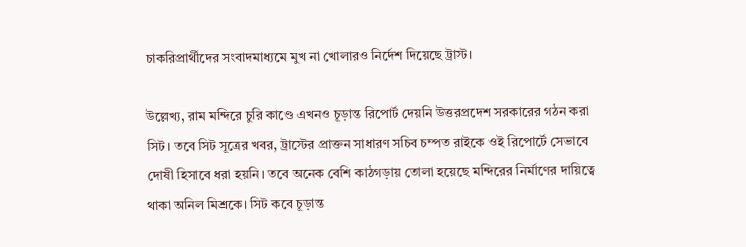চাকরিপ্রার্থীদের সংবাদমাধ্যমে মুখ না খোলারও নির্দেশ দিয়েছে ট্রাস্ট।

উল্লেখ্য, রাম মন্দিরে চুরি কাণ্ডে এখনও চূড়ান্ত রিপোর্ট দেয়নি উত্তরপ্রদেশ সরকারের গঠন করা সিট। তবে সিট সূত্রের খবর, ট্রাস্টের প্রাক্তন সাধারণ সচিব চম্পত রাইকে ওই রিপোর্টে সেভাবে দোষী হিসাবে ধরা হয়নি। তবে অনেক বেশি কাঠগড়ায় তোলা হয়েছে মন্দিরের নির্মাণের দায়িত্বে থাকা অনিল মিশ্রকে। সিট কবে চূড়ান্ত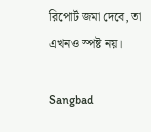রিপোর্ট জমা দেবে, তা এখনও স্পষ্ট নয়।

Sangbad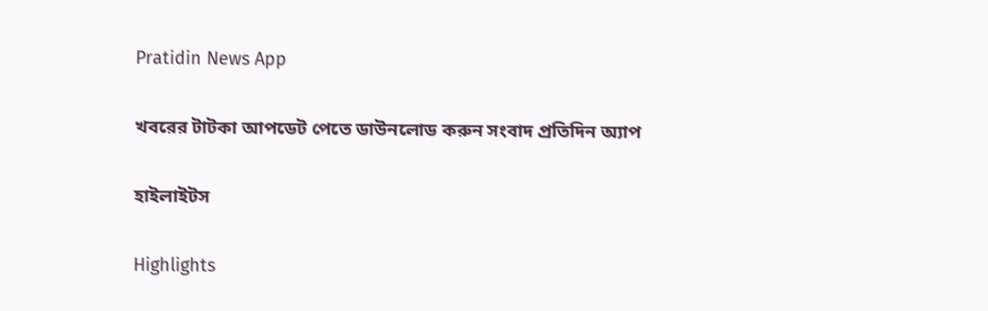Pratidin News App

খবরের টাটকা আপডেট পেতে ডাউনলোড করুন সংবাদ প্রতিদিন অ্যাপ

হাইলাইটস

Highlights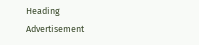Heading
Advertisement